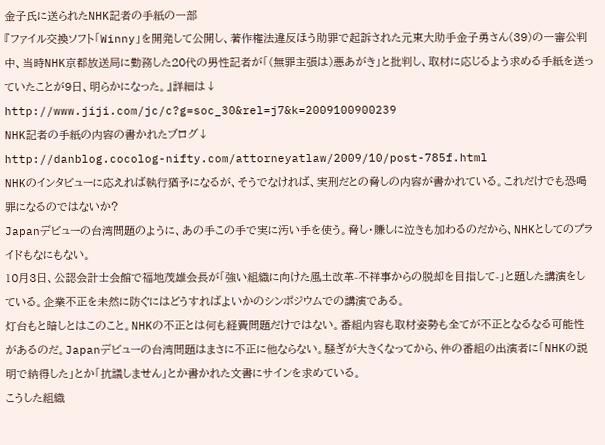金子氏に送られたNHK記者の手紙の一部
『ファイル交換ソフト「Winny」を開発して公開し、著作権法違反ほう助罪で起訴された元東大助手金子勇さん(39)の一審公判中、当時NHK京都放送局に勤務した20代の男性記者が「(無罪主張は)悪あがき」と批判し、取材に応じるよう求める手紙を送っていたことが9日、明らかになった。』詳細は↓
http://www.jiji.com/jc/c?g=soc_30&rel=j7&k=2009100900239
NHK記者の手紙の内容の書かれたブログ↓
http://danblog.cocolog-nifty.com/attorneyatlaw/2009/10/post-785f.html
NHKのインタビューに応えれば執行猶予になるが、そうでなければ、実刑だとの脅しの内容が書かれている。これだけでも恐喝罪になるのではないか?
Japanデビューの台湾問題のように、あの手この手で実に汚い手を使う。脅し・賺しに泣きも加わるのだから、NHKとしてのプライドもなにもない。
10月3日、公認会計士会館で福地茂雄会長が「強い組織に向けた風土改革-不祥事からの脱却を目指して-」と題した講演をしている。企業不正を未然に防ぐにはどうすればよいかのシンポジウムでの講演である。
灯台もと暗しとはこのこと。NHKの不正とは何も経費問題だけではない。番組内容も取材姿勢も全てが不正となるなる可能性があるのだ。Japanデビューの台湾問題はまさに不正に他ならない。騒ぎが大きくなってから、件の番組の出演者に「NHKの説明で納得した」とか「抗議しません」とか書かれた文書にサインを求めている。
こうした組織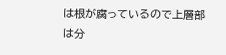は根が腐っているので上層部は分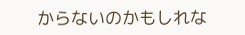からないのかもしれな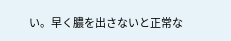い。早く膿を出さないと正常な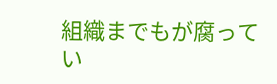組織までもが腐ってい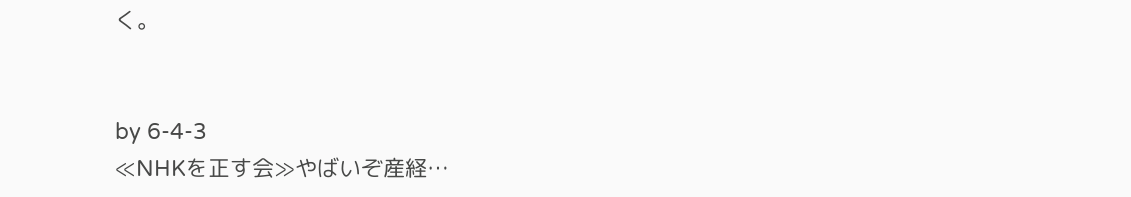く。


by 6-4-3
≪NHKを正す会≫やばいぞ産経…